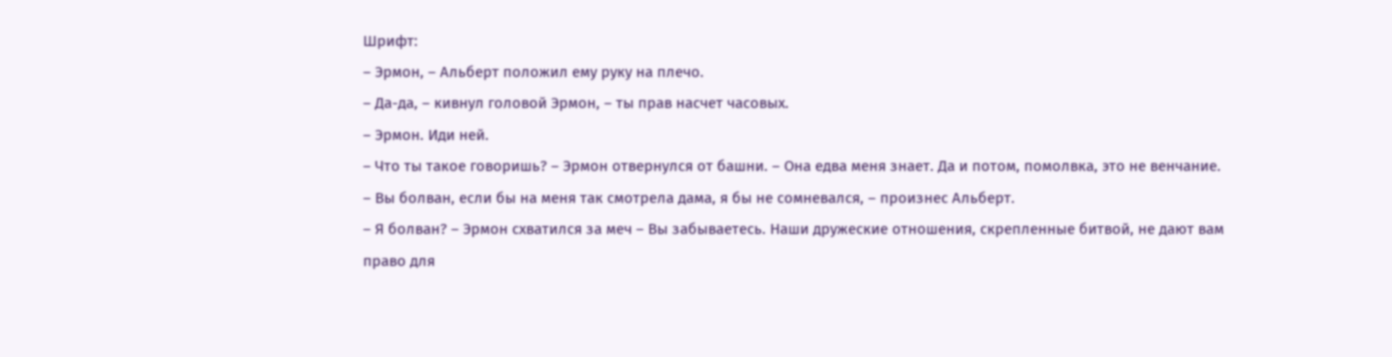Шрифт:
– Эрмон, – Альберт положил ему руку на плечо.
– Да-да, – кивнул головой Эрмон, – ты прав насчет часовых.
– Эрмон. Иди ней.
– Что ты такое говоришь? – Эрмон отвернулся от башни. – Она едва меня знает. Да и потом, помолвка, это не венчание.
– Вы болван, если бы на меня так смотрела дама, я бы не сомневался, – произнес Альберт.
– Я болван? – Эрмон схватился за меч – Вы забываетесь. Наши дружеские отношения, скрепленные битвой, не дают вам право для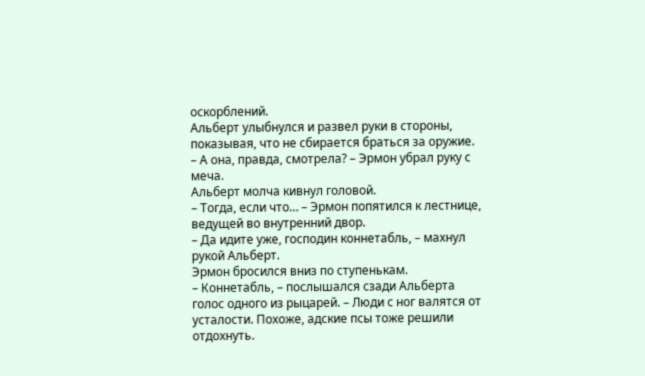оскорблений.
Альберт улыбнулся и развел руки в стороны, показывая, что не сбирается браться за оружие.
– А она, правда, смотрела? – Эрмон убрал руку с меча.
Альберт молча кивнул головой.
– Тогда, если что… – Эрмон попятился к лестнице, ведущей во внутренний двор.
– Да идите уже, господин коннетабль, – махнул рукой Альберт.
Эрмон бросился вниз по ступенькам.
– Коннетабль, – послышался сзади Альберта голос одного из рыцарей. – Люди с ног валятся от усталости. Похоже, адские псы тоже решили отдохнуть.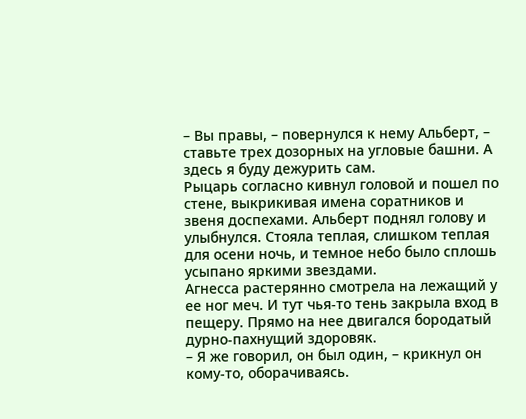– Вы правы, – повернулся к нему Альберт, – ставьте трех дозорных на угловые башни. А здесь я буду дежурить сам.
Рыцарь согласно кивнул головой и пошел по стене, выкрикивая имена соратников и звеня доспехами. Альберт поднял голову и улыбнулся. Стояла теплая, слишком теплая для осени ночь, и темное небо было сплошь усыпано яркими звездами.
Агнесса растерянно смотрела на лежащий у ее ног меч. И тут чья-то тень закрыла вход в пещеру. Прямо на нее двигался бородатый дурно-пахнущий здоровяк.
– Я же говорил, он был один, – крикнул он кому-то, оборачиваясь.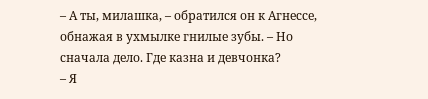– А ты, милашка, – обратился он к Агнессе, обнажая в ухмылке гнилые зубы. – Но сначала дело. Где казна и девчонка?
– Я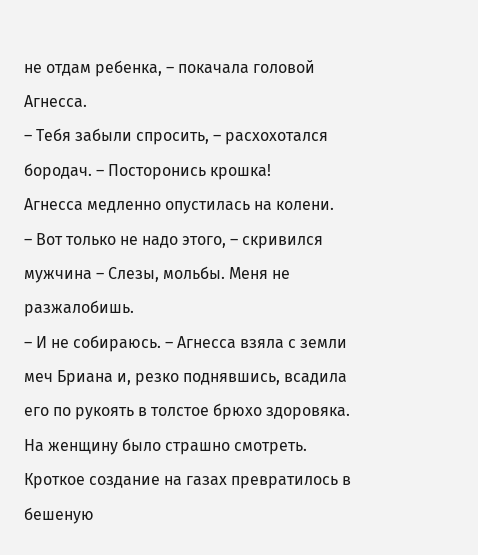не отдам ребенка, – покачала головой Агнесса.
– Тебя забыли спросить, – расхохотался бородач. – Посторонись крошка!
Агнесса медленно опустилась на колени.
– Вот только не надо этого, – скривился мужчина – Слезы, мольбы. Меня не разжалобишь.
– И не собираюсь. – Агнесса взяла с земли меч Бриана и, резко поднявшись, всадила его по рукоять в толстое брюхо здоровяка. На женщину было страшно смотреть. Кроткое создание на газах превратилось в бешеную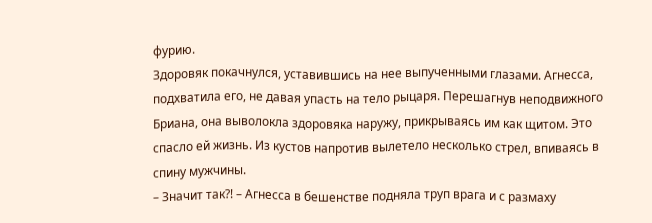фурию.
Здоровяк покачнулся, уставившись на нее выпученными глазами. Агнесса, подхватила его, не давая упасть на тело рыцаря. Перешагнув неподвижного Бриана, она выволокла здоровяка наружу, прикрываясь им как щитом. Это спасло ей жизнь. Из кустов напротив вылетело несколько стрел, впиваясь в спину мужчины.
– Значит так?! – Агнесса в бешенстве подняла труп врага и с размаху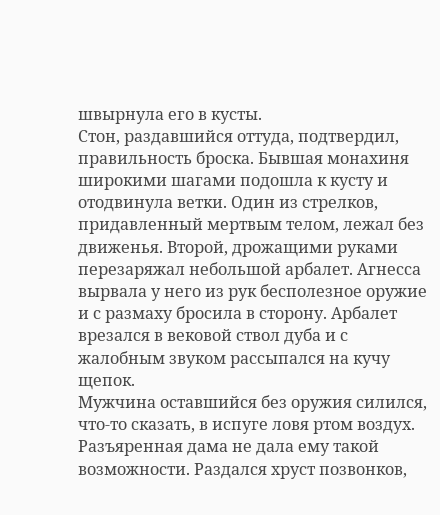швырнула его в кусты.
Стон, раздавшийся оттуда, подтвердил, правильность броска. Бывшая монахиня широкими шагами подошла к кусту и отодвинула ветки. Один из стрелков, придавленный мертвым телом, лежал без движенья. Второй, дрожащими руками перезаряжал небольшой арбалет. Агнесса вырвала у него из рук бесполезное оружие и с размаху бросила в сторону. Арбалет врезался в вековой ствол дуба и с жалобным звуком рассыпался на кучу щепок.
Мужчина оставшийся без оружия силился, что-то сказать, в испуге ловя ртом воздух. Разъяренная дама не дала ему такой возможности. Раздался хруст позвонков,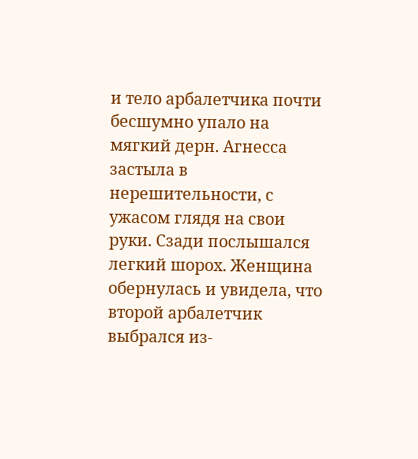и тело арбалетчика почти бесшумно упало на мягкий дерн. Агнесса застыла в нерешительности, с ужасом глядя на свои руки. Сзади послышался легкий шорох. Женщина обернулась и увидела, что второй арбалетчик выбрался из-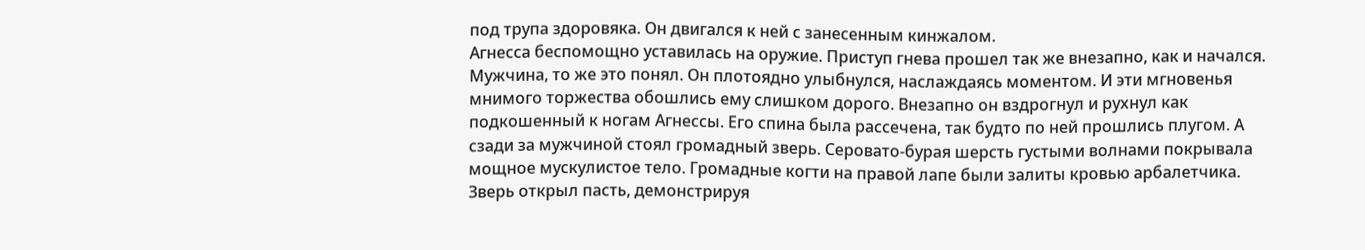под трупа здоровяка. Он двигался к ней с занесенным кинжалом.
Агнесса беспомощно уставилась на оружие. Приступ гнева прошел так же внезапно, как и начался. Мужчина, то же это понял. Он плотоядно улыбнулся, наслаждаясь моментом. И эти мгновенья мнимого торжества обошлись ему слишком дорого. Внезапно он вздрогнул и рухнул как подкошенный к ногам Агнессы. Его спина была рассечена, так будто по ней прошлись плугом. А сзади за мужчиной стоял громадный зверь. Серовато-бурая шерсть густыми волнами покрывала мощное мускулистое тело. Громадные когти на правой лапе были залиты кровью арбалетчика. Зверь открыл пасть, демонстрируя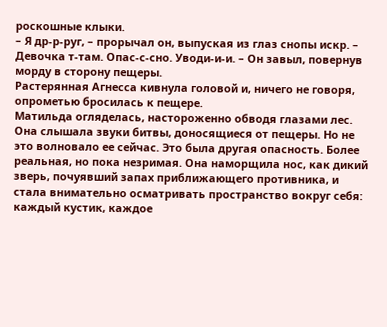роскошные клыки.
– Я др-р-руг, – прорычал он, выпуская из глаз снопы искр. – Девочка т-там. Опас-с-сно. Уводи-и-и. – Он завыл, повернув морду в сторону пещеры.
Растерянная Агнесса кивнула головой и, ничего не говоря, опрометью бросилась к пещере.
Матильда огляделась, настороженно обводя глазами лес. Она слышала звуки битвы, доносящиеся от пещеры. Но не это волновало ее сейчас. Это была другая опасность. Более реальная, но пока незримая. Она наморщила нос, как дикий зверь, почуявший запах приближающего противника, и стала внимательно осматривать пространство вокруг себя: каждый кустик, каждое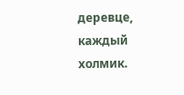деревце, каждый холмик.